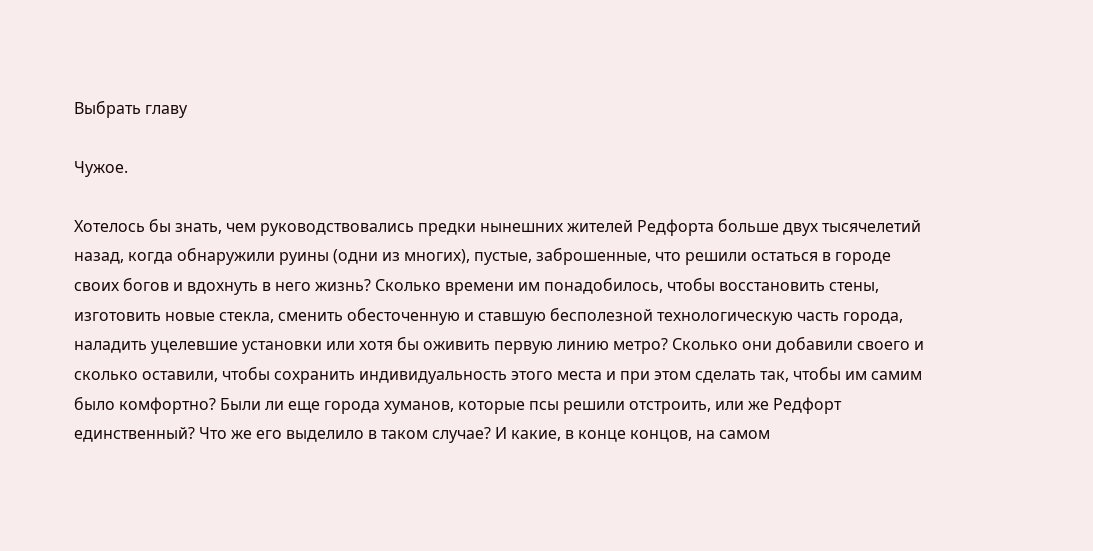Выбрать главу

Чужое.

Хотелось бы знать, чем руководствовались предки нынешних жителей Редфорта больше двух тысячелетий назад, когда обнаружили руины (одни из многих), пустые, заброшенные, что решили остаться в городе своих богов и вдохнуть в него жизнь? Сколько времени им понадобилось, чтобы восстановить стены, изготовить новые стекла, сменить обесточенную и ставшую бесполезной технологическую часть города, наладить уцелевшие установки или хотя бы оживить первую линию метро? Сколько они добавили своего и сколько оставили, чтобы сохранить индивидуальность этого места и при этом сделать так, чтобы им самим было комфортно? Были ли еще города хуманов, которые псы решили отстроить, или же Редфорт единственный? Что же его выделило в таком случае? И какие, в конце концов, на самом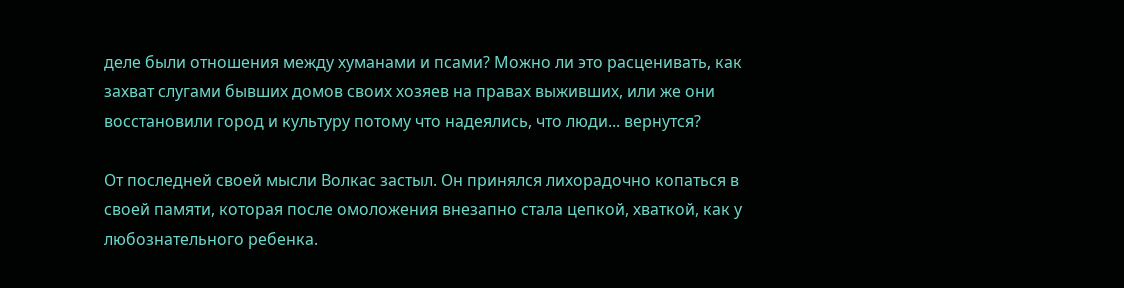деле были отношения между хуманами и псами? Можно ли это расценивать, как захват слугами бывших домов своих хозяев на правах выживших, или же они восстановили город и культуру потому что надеялись, что люди... вернутся?

От последней своей мысли Волкас застыл. Он принялся лихорадочно копаться в своей памяти, которая после омоложения внезапно стала цепкой, хваткой, как у любознательного ребенка.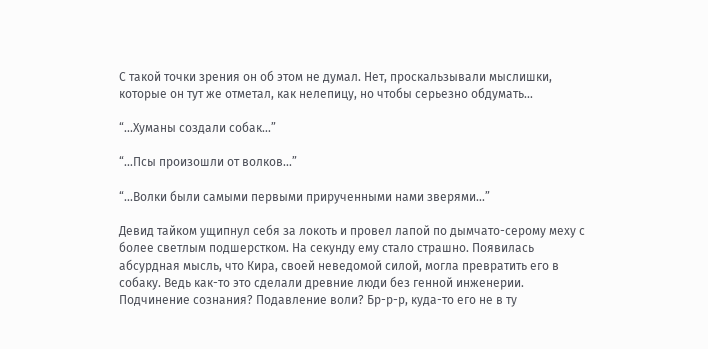С такой точки зрения он об этом не думал. Нет, проскальзывали мыслишки, которые он тут же отметал, как нелепицу, но чтобы серьезно обдумать...

“...Хуманы создали собак...”

“...Псы произошли от волков...”

“...Волки были самыми первыми прирученными нами зверями...”

Девид тайком ущипнул себя за локоть и провел лапой по дымчато-серому меху с более светлым подшерстком. На секунду ему стало страшно. Появилась абсурдная мысль, что Кира, своей неведомой силой, могла превратить его в собаку. Ведь как-то это сделали древние люди без генной инженерии. Подчинение сознания? Подавление воли? Бр-р-р, куда-то его не в ту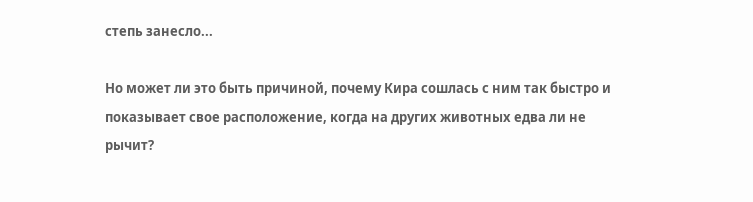степь занесло...

Но может ли это быть причиной, почему Кира сошлась с ним так быстро и показывает свое расположение, когда на других животных едва ли не рычит?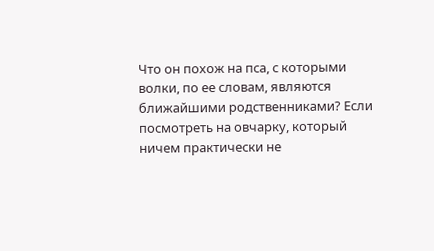Что он похож на пса, с которыми волки, по ее словам, являются ближайшими родственниками? Если посмотреть на овчарку, который ничем практически не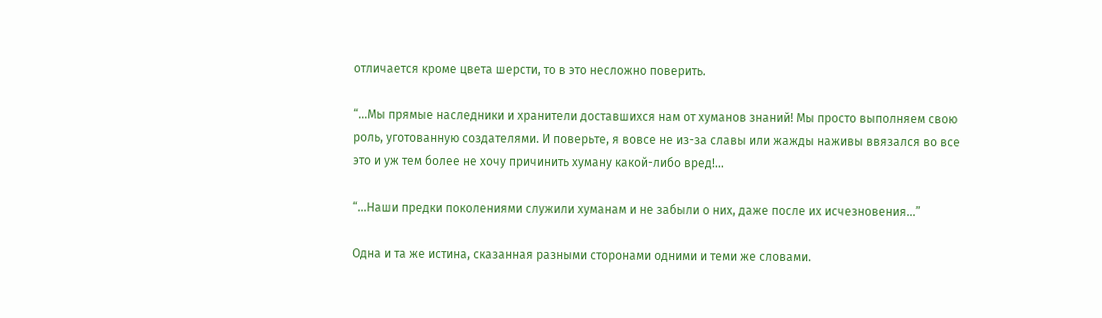отличается кроме цвета шерсти, то в это несложно поверить.

“...Мы прямые наследники и хранители доставшихся нам от хуманов знаний! Мы просто выполняем свою роль, уготованную создателями. И поверьте, я вовсе не из-за славы или жажды наживы ввязался во все это и уж тем более не хочу причинить хуману какой-либо вред!...

“...Наши предки поколениями служили хуманам и не забыли о них, даже после их исчезновения...”

Одна и та же истина, сказанная разными сторонами одними и теми же словами.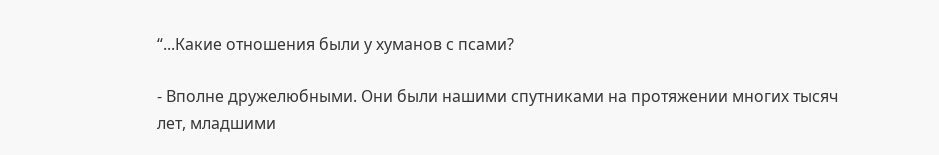“...Какие отношения были у хуманов с псами?

- Вполне дружелюбными. Они были нашими спутниками на протяжении многих тысяч лет, младшими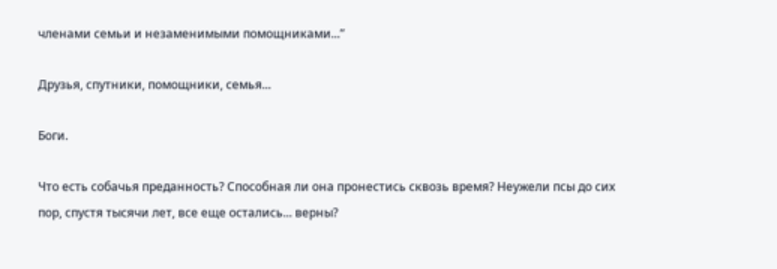членами семьи и незаменимыми помощниками...”

Друзья, спутники, помощники, семья...

Боги.

Что есть собачья преданность? Способная ли она пронестись сквозь время? Неужели псы до сих пор, спустя тысячи лет, все еще остались... верны?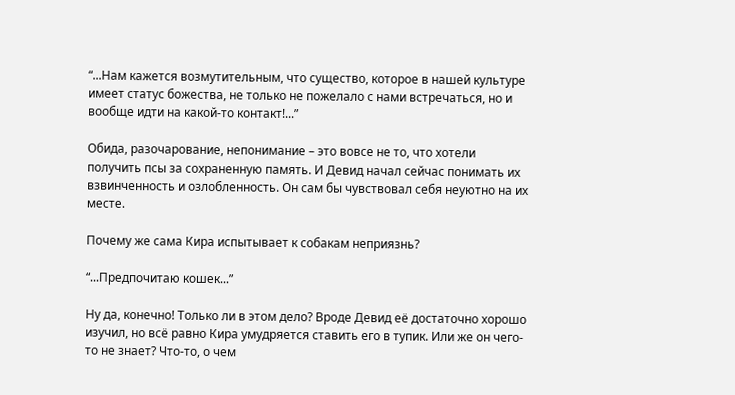“...Нам кажется возмутительным, что существо, которое в нашей культуре имеет статус божества, не только не пожелало с нами встречаться, но и вообще идти на какой-то контакт!...”

Обида, разочарование, непонимание – это вовсе не то, что хотели получить псы за сохраненную память. И Девид начал сейчас понимать их взвинченность и озлобленность. Он сам бы чувствовал себя неуютно на их месте.

Почему же сама Кира испытывает к собакам неприязнь?

“...Предпочитаю кошек...”

Ну да, конечно! Только ли в этом дело? Вроде Девид её достаточно хорошо изучил, но всё равно Кира умудряется ставить его в тупик. Или же он чего-то не знает? Что-то, о чем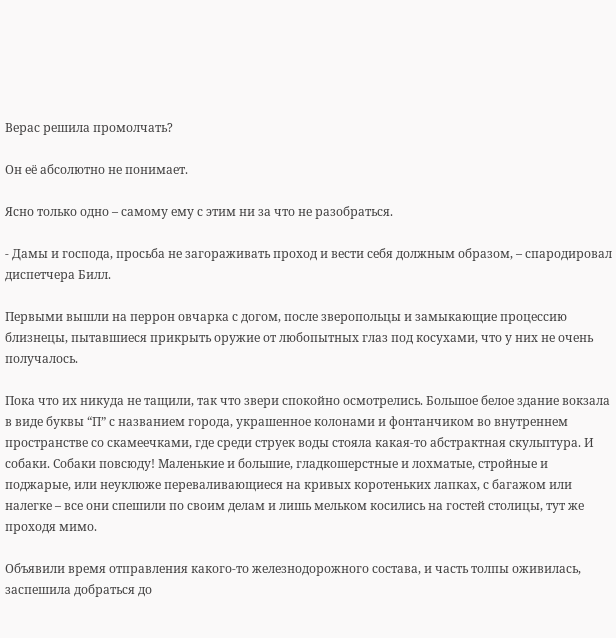Верас решила промолчать?

Он её абсолютно не понимает.

Ясно только одно – самому ему с этим ни за что не разобраться.

- Дамы и господа, просьба не загораживать проход и вести себя должным образом, – спародировал диспетчера Билл.

Первыми вышли на перрон овчарка с догом, после зверопольцы и замыкающие процессию близнецы, пытавшиеся прикрыть оружие от любопытных глаз под косухами, что у них не очень получалось.

Пока что их никуда не тащили, так что звери спокойно осмотрелись. Большое белое здание вокзала в виде буквы “П” с названием города, украшенное колонами и фонтанчиком во внутреннем пространстве со скамеечками, где среди струек воды стояла какая-то абстрактная скульптура. И собаки. Собаки повсюду! Маленькие и большие, гладкошерстные и лохматые, стройные и поджарые, или неуклюже переваливающиеся на кривых коротеньких лапках, с багажом или налегке – все они спешили по своим делам и лишь мельком косились на гостей столицы, тут же проходя мимо.

Объявили время отправления какого-то железнодорожного состава, и часть толпы оживилась, заспешила добраться до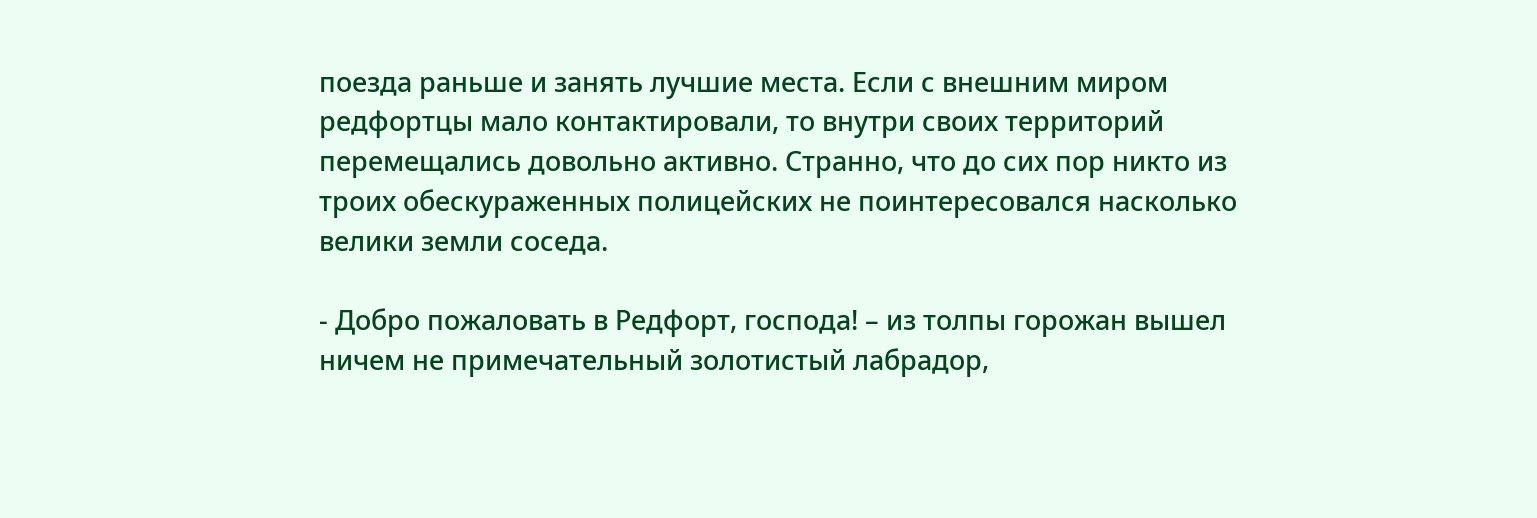поезда раньше и занять лучшие места. Если с внешним миром редфортцы мало контактировали, то внутри своих территорий перемещались довольно активно. Странно, что до сих пор никто из троих обескураженных полицейских не поинтересовался насколько велики земли соседа.

- Добро пожаловать в Редфорт, господа! – из толпы горожан вышел ничем не примечательный золотистый лабрадор,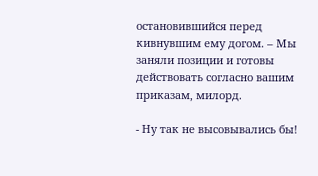остановившийся перед кивнувшим ему догом. – Мы заняли позиции и готовы действовать согласно вашим приказам, милорд.

- Ну так не высовывались бы!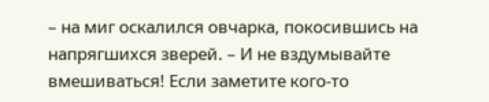– на миг оскалился овчарка, покосившись на напрягшихся зверей. – И не вздумывайте вмешиваться! Если заметите кого-то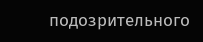подозрительного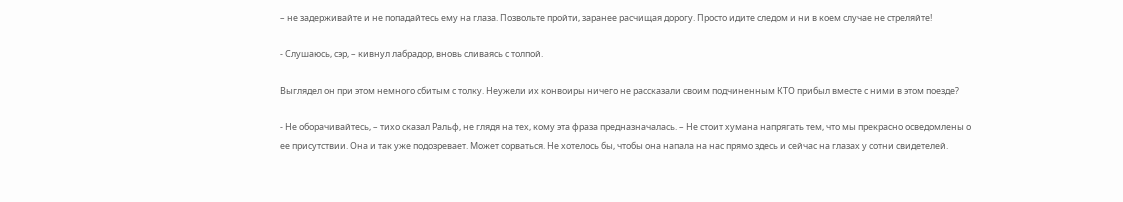– не задерживайте и не попадайтесь ему на глаза. Позвольте пройти, заранее расчищая дорогу. Просто идите следом и ни в коем случае не стреляйте!

- Слушаюсь, сэр, – кивнул лабрадор, вновь сливаясь с толпой.

Выглядел он при этом немного сбитым с толку. Неужели их конвоиры ничего не рассказали своим подчиненным КТО прибыл вместе с ними в этом поезде?

- Не оборачивайтесь, – тихо сказал Ральф, не глядя на тех, кому эта фраза предназначалась. – Не стоит хумана напрягать тем, что мы прекрасно осведомлены о ее присутствии. Она и так уже подозревает. Может сорваться. Не хотелось бы, чтобы она напала на нас прямо здесь и сейчас на глазах у сотни свидетелей.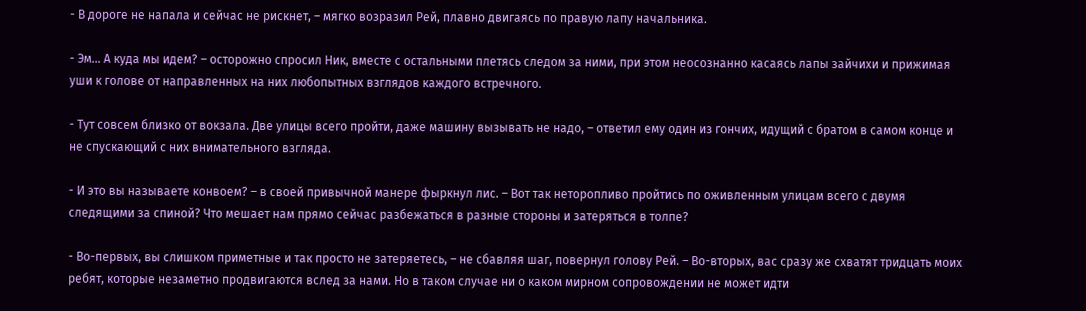- В дороге не напала и сейчас не рискнет, – мягко возразил Рей, плавно двигаясь по правую лапу начальника.

- Эм... А куда мы идем? – осторожно спросил Ник, вместе с остальными плетясь следом за ними, при этом неосознанно касаясь лапы зайчихи и прижимая уши к голове от направленных на них любопытных взглядов каждого встречного.

- Тут совсем близко от вокзала. Две улицы всего пройти, даже машину вызывать не надо, – ответил ему один из гончих, идущий с братом в самом конце и не спускающий с них внимательного взгляда.

- И это вы называете конвоем? – в своей привычной манере фыркнул лис. – Вот так неторопливо пройтись по оживленным улицам всего с двумя следящими за спиной? Что мешает нам прямо сейчас разбежаться в разные стороны и затеряться в толпе?

- Во-первых, вы слишком приметные и так просто не затеряетесь, – не сбавляя шаг, повернул голову Рей. – Во-вторых, вас сразу же схватят тридцать моих ребят, которые незаметно продвигаются вслед за нами. Но в таком случае ни о каком мирном сопровождении не может идти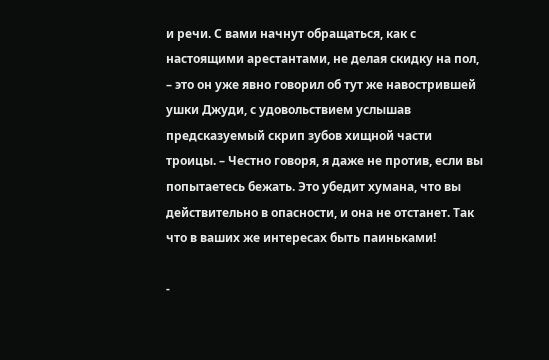и речи. С вами начнут обращаться, как с настоящими арестантами, не делая скидку на пол, – это он уже явно говорил об тут же навострившей ушки Джуди, с удовольствием услышав предсказуемый скрип зубов хищной части троицы. – Честно говоря, я даже не против, если вы попытаетесь бежать. Это убедит хумана, что вы действительно в опасности, и она не отстанет. Так что в ваших же интересах быть паиньками!

-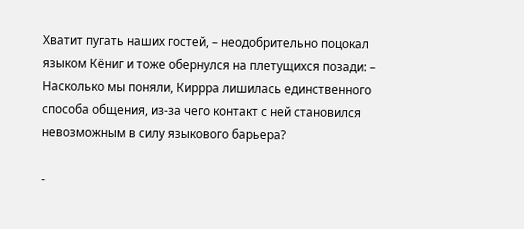Хватит пугать наших гостей, – неодобрительно поцокал языком Кёниг и тоже обернулся на плетущихся позади: – Насколько мы поняли, Киррра лишилась единственного способа общения, из-за чего контакт с ней становился невозможным в силу языкового барьера?

-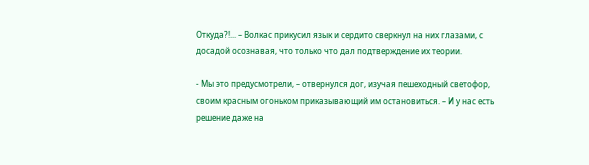Откуда?!... – Волкас прикусил язык и сердито сверкнул на них глазами, с досадой осознавая, что только что дал подтверждение их теории.

- Мы это предусмотрели, – отвернулся дог, изучая пешеходный светофор, своим красным огоньком приказывающий им остановиться. – И у нас есть решение даже на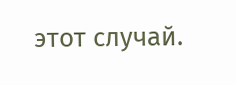этот случай.